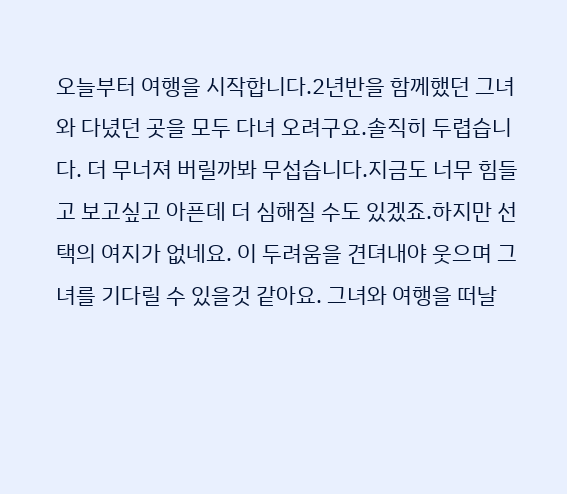오늘부터 여행을 시작합니다.2년반을 함께했던 그녀와 다녔던 곳을 모두 다녀 오려구요.솔직히 두렵습니다. 더 무너져 버릴까봐 무섭습니다.지금도 너무 힘들고 보고싶고 아픈데 더 심해질 수도 있겠죠.하지만 선택의 여지가 없네요. 이 두려움을 견뎌내야 웃으며 그녀를 기다릴 수 있을것 같아요. 그녀와 여행을 떠날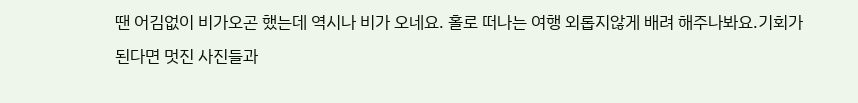땐 어김없이 비가오곤 했는데 역시나 비가 오네요. 홀로 떠나는 여행 외롭지않게 배려 해주나봐요.기회가 된다면 멋진 사진들과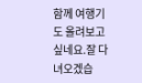함께 여행기도 올려보고싶네요.잘 다녀오겠습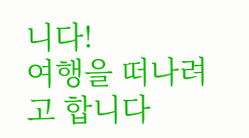니다!
여행을 떠나려고 합니다